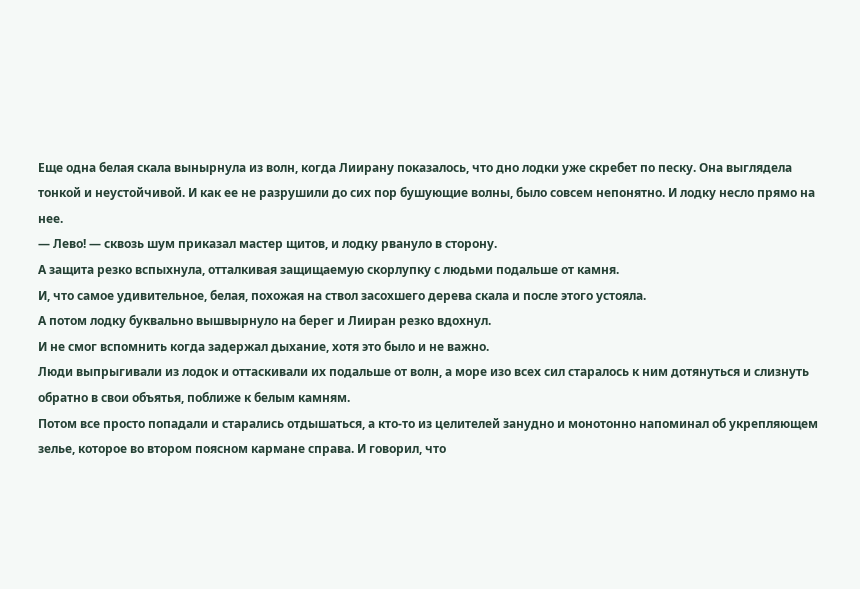Еще одна белая скала вынырнула из волн, когда Лиирану показалось, что дно лодки уже скребет по песку. Она выглядела тонкой и неустойчивой. И как ее не разрушили до сих пор бушующие волны, было совсем непонятно. И лодку несло прямо на нее.
— Лево! — сквозь шум приказал мастер щитов, и лодку рвануло в сторону.
А защита резко вспыхнула, отталкивая защищаемую скорлупку с людьми подальше от камня.
И, что самое удивительное, белая, похожая на ствол засохшего дерева скала и после этого устояла.
А потом лодку буквально вышвырнуло на берег и Лииран резко вдохнул.
И не смог вспомнить когда задержал дыхание, хотя это было и не важно.
Люди выпрыгивали из лодок и оттаскивали их подальше от волн, а море изо всех сил старалось к ним дотянуться и слизнуть обратно в свои объятья, поближе к белым камням.
Потом все просто попадали и старались отдышаться, а кто-то из целителей занудно и монотонно напоминал об укрепляющем зелье, которое во втором поясном кармане справа. И говорил, что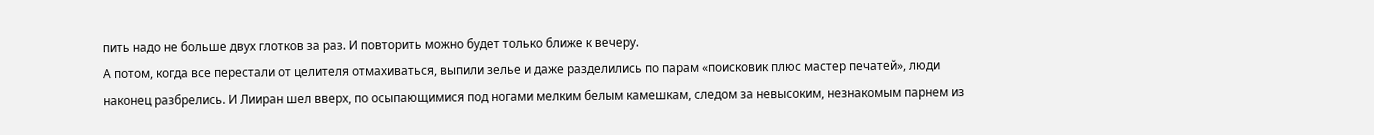пить надо не больше двух глотков за раз. И повторить можно будет только ближе к вечеру.
А потом, когда все перестали от целителя отмахиваться, выпили зелье и даже разделились по парам «поисковик плюс мастер печатей», люди наконец разбрелись. И Лииран шел вверх, по осыпающимися под ногами мелким белым камешкам, следом за невысоким, незнакомым парнем из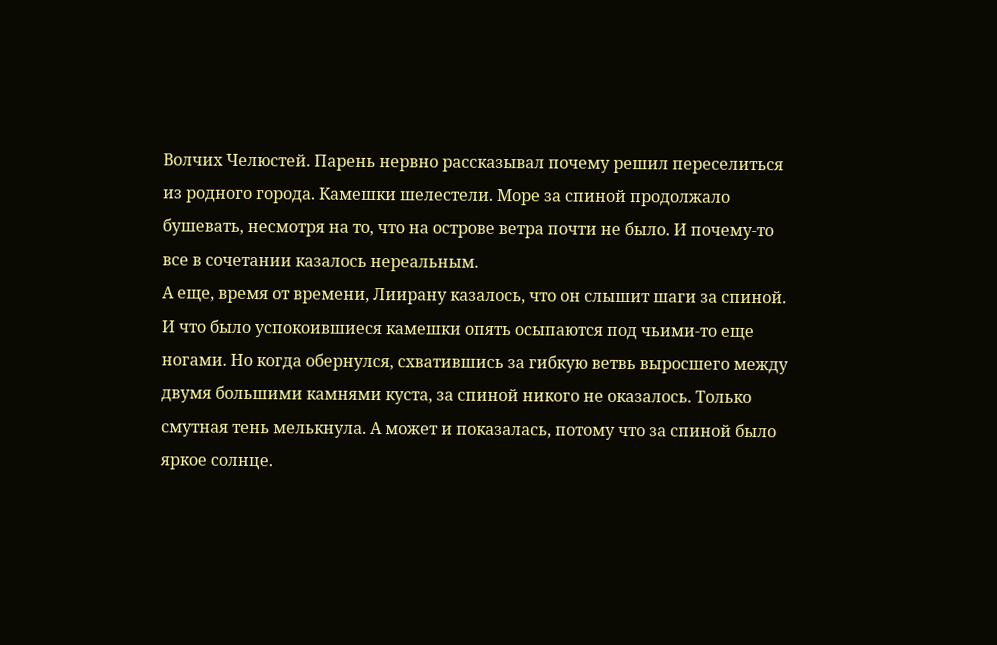Волчих Челюстей. Парень нервно рассказывал почему решил переселиться из родного города. Камешки шелестели. Море за спиной продолжало бушевать, несмотря на то, что на острове ветра почти не было. И почему-то все в сочетании казалось нереальным.
А еще, время от времени, Лиирану казалось, что он слышит шаги за спиной. И что было успокоившиеся камешки опять осыпаются под чьими-то еще ногами. Но когда обернулся, схватившись за гибкую ветвь выросшего между двумя большими камнями куста, за спиной никого не оказалось. Только смутная тень мелькнула. А может и показалась, потому что за спиной было яркое солнце.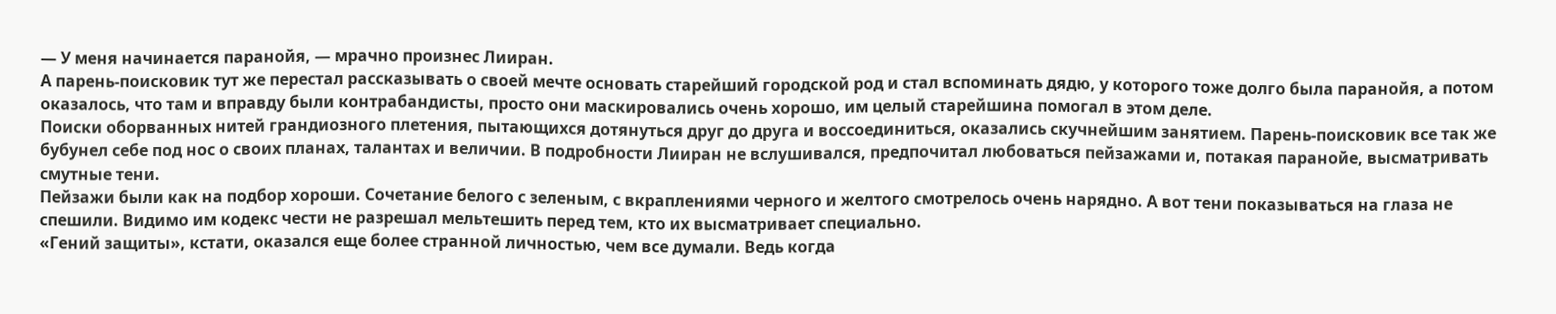— У меня начинается паранойя, — мрачно произнес Лииран.
А парень-поисковик тут же перестал рассказывать о своей мечте основать старейший городской род и стал вспоминать дядю, у которого тоже долго была паранойя, а потом оказалось, что там и вправду были контрабандисты, просто они маскировались очень хорошо, им целый старейшина помогал в этом деле.
Поиски оборванных нитей грандиозного плетения, пытающихся дотянуться друг до друга и воссоединиться, оказались скучнейшим занятием. Парень-поисковик все так же бубунел себе под нос о своих планах, талантах и величии. В подробности Лииран не вслушивался, предпочитал любоваться пейзажами и, потакая паранойе, высматривать смутные тени.
Пейзажи были как на подбор хороши. Сочетание белого с зеленым, с вкраплениями черного и желтого смотрелось очень нарядно. А вот тени показываться на глаза не спешили. Видимо им кодекс чести не разрешал мельтешить перед тем, кто их высматривает специально.
«Гений защиты», кстати, оказался еще более странной личностью, чем все думали. Ведь когда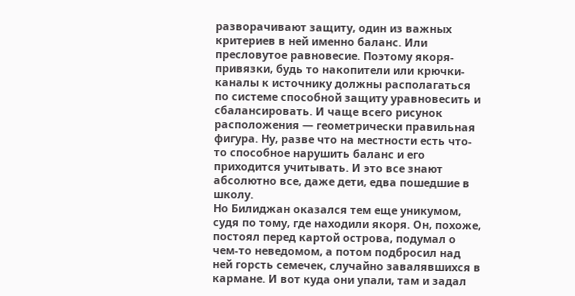разворачивают защиту, один из важных критериев в ней именно баланс. Или пресловутое равновесие. Поэтому якоря-привязки, будь то накопители или крючки-каналы к источнику должны располагаться по системе способной защиту уравновесить и сбалансировать. И чаще всего рисунок расположения — геометрически правильная фигура. Ну, разве что на местности есть что-то способное нарушить баланс и его приходится учитывать. И это все знают абсолютно все, даже дети, едва пошедшие в школу.
Но Билиджан оказался тем еще уникумом, судя по тому, где находили якоря. Он, похоже, постоял перед картой острова, подумал о чем-то неведомом, а потом подбросил над ней горсть семечек, случайно завалявшихся в кармане. И вот куда они упали, там и задал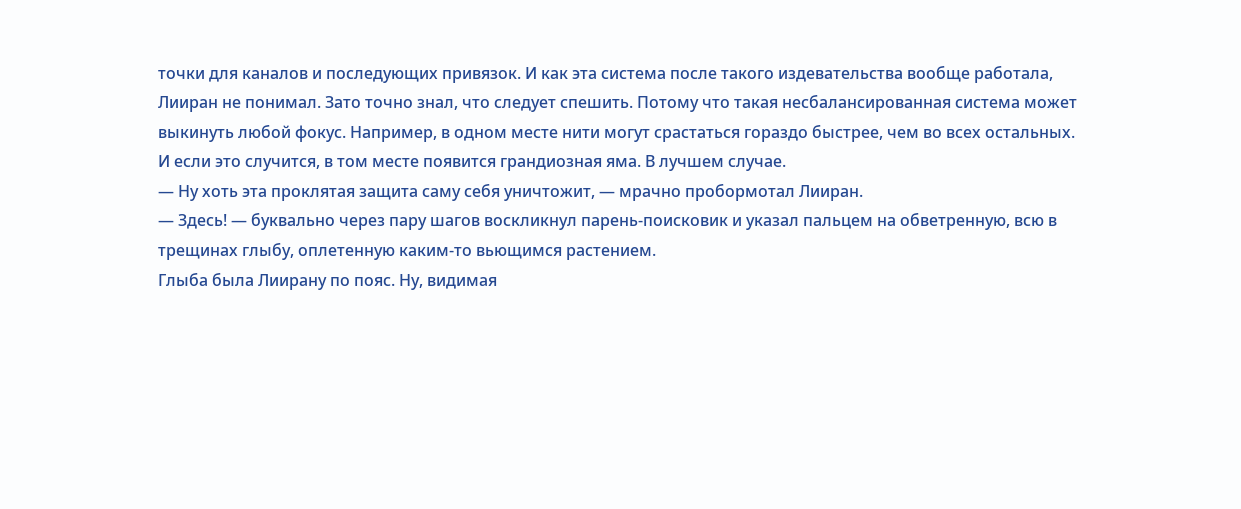точки для каналов и последующих привязок. И как эта система после такого издевательства вообще работала, Лииран не понимал. Зато точно знал, что следует спешить. Потому что такая несбалансированная система может выкинуть любой фокус. Например, в одном месте нити могут срастаться гораздо быстрее, чем во всех остальных. И если это случится, в том месте появится грандиозная яма. В лучшем случае.
— Ну хоть эта проклятая защита саму себя уничтожит, — мрачно пробормотал Лииран.
— Здесь! — буквально через пару шагов воскликнул парень-поисковик и указал пальцем на обветренную, всю в трещинах глыбу, оплетенную каким-то вьющимся растением.
Глыба была Лиирану по пояс. Ну, видимая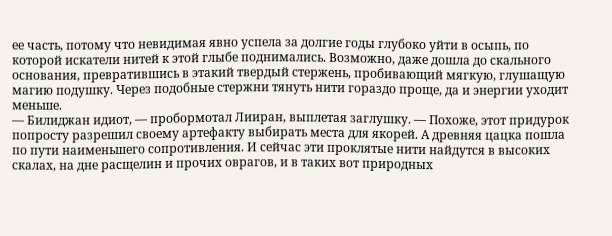ее часть, потому что невидимая явно успела за долгие годы глубоко уйти в осыпь, по которой искатели нитей к этой глыбе поднимались. Возможно, даже дошла до скального основания, превратившись в этакий твердый стержень, пробивающий мягкую, глушащую магию подушку. Через подобные стержни тянуть нити гораздо проще, да и энергии уходит меньше.
— Билиджан идиот, — пробормотал Лииран, выплетая заглушку. — Похоже, этот придурок попросту разрешил своему артефакту выбирать места для якорей. А древняя цацка пошла по пути наименьшего сопротивления. И сейчас эти проклятые нити найдутся в высоких скалах, на дне расщелин и прочих оврагов, и в таких вот природных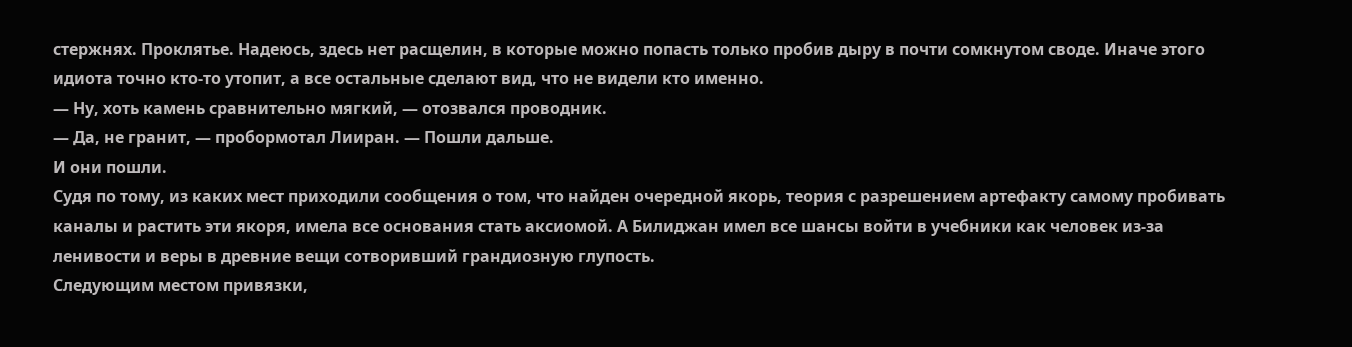стержнях. Проклятье. Надеюсь, здесь нет расщелин, в которые можно попасть только пробив дыру в почти сомкнутом своде. Иначе этого идиота точно кто-то утопит, а все остальные сделают вид, что не видели кто именно.
— Ну, хоть камень сравнительно мягкий, — отозвался проводник.
— Да, не гранит, — пробормотал Лииран. — Пошли дальше.
И они пошли.
Судя по тому, из каких мест приходили сообщения о том, что найден очередной якорь, теория с разрешением артефакту самому пробивать каналы и растить эти якоря, имела все основания стать аксиомой. А Билиджан имел все шансы войти в учебники как человек из-за ленивости и веры в древние вещи сотворивший грандиозную глупость.
Следующим местом привязки,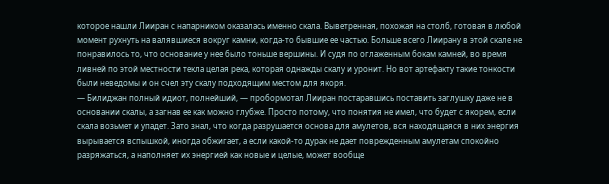которое нашли Лииран с напарником оказалась именно скала. Выветренная, похожая на столб, готовая в любой момент рухнуть на валявшиеся вокруг камни, когда-то бывшие ее частью. Больше всего Лиирану в этой скале не понравилось то, что основание у нее было тоньше вершины. И судя по оглаженным бокам камней, во время ливней по этой местности текла целая река, которая однажды скалу и уронит. Но вот артефакту такие тонкости были неведомы и он счел эту скалу подходящим местом для якоря.
— Билиджан полный идиот, полнейший, — пробормотал Лииран постаравшись поставить заглушку даже не в основании скалы, а загнав ее как можно глубже. Просто потому, что понятия не имел, что будет с якорем, если скала возьмет и упадет. Зато знал, что когда разрушается основа для амулетов, вся находящаяся в них энергия вырывается вспышкой, иногда обжигает, а если какой-то дурак не дает поврежденным амулетам спокойно разряжаться, а наполняет их энергией как новые и целые, может вообще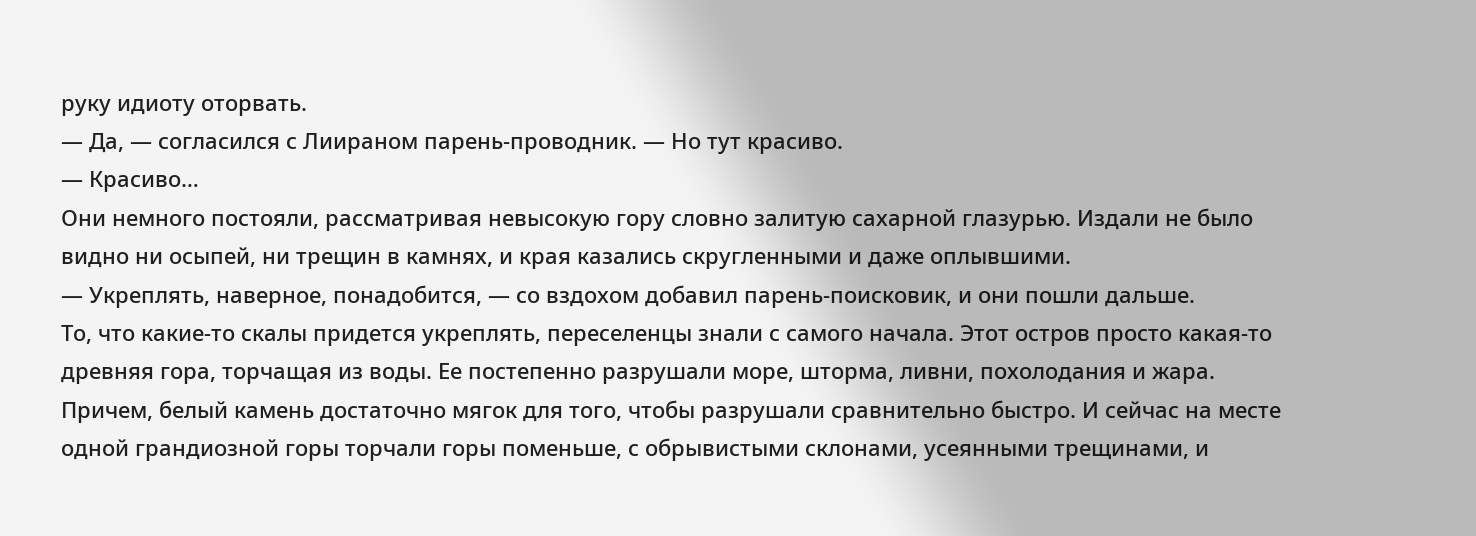руку идиоту оторвать.
— Да, — согласился с Лиираном парень-проводник. — Но тут красиво.
— Красиво…
Они немного постояли, рассматривая невысокую гору словно залитую сахарной глазурью. Издали не было видно ни осыпей, ни трещин в камнях, и края казались скругленными и даже оплывшими.
— Укреплять, наверное, понадобится, — со вздохом добавил парень-поисковик, и они пошли дальше.
То, что какие-то скалы придется укреплять, переселенцы знали с самого начала. Этот остров просто какая-то древняя гора, торчащая из воды. Ее постепенно разрушали море, шторма, ливни, похолодания и жара. Причем, белый камень достаточно мягок для того, чтобы разрушали сравнительно быстро. И сейчас на месте одной грандиозной горы торчали горы поменьше, с обрывистыми склонами, усеянными трещинами, и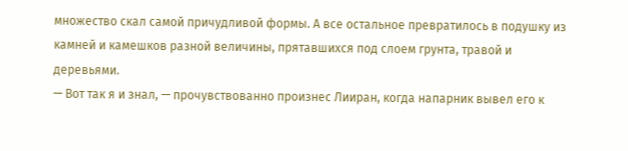множество скал самой причудливой формы. А все остальное превратилось в подушку из камней и камешков разной величины, прятавшихся под слоем грунта, травой и деревьями.
— Вот так я и знал, — прочувствованно произнес Лииран, когда напарник вывел его к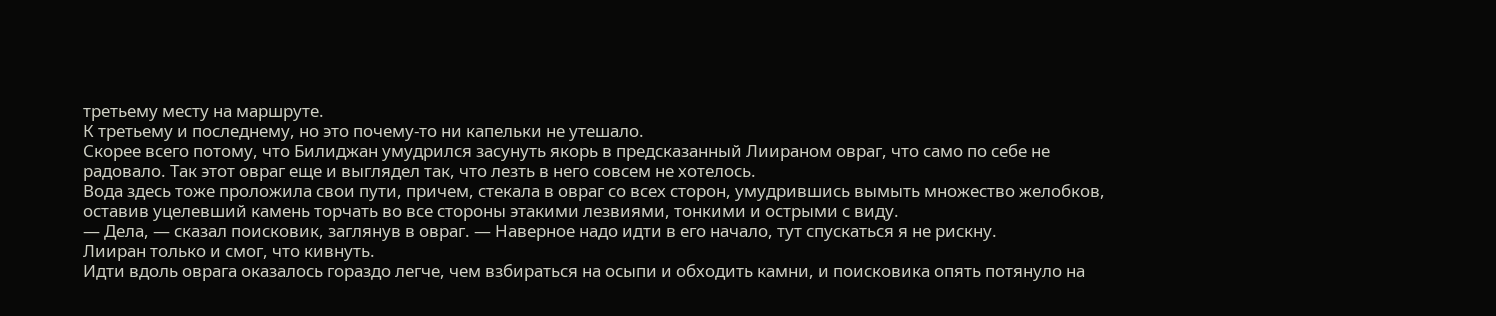третьему месту на маршруте.
К третьему и последнему, но это почему-то ни капельки не утешало.
Скорее всего потому, что Билиджан умудрился засунуть якорь в предсказанный Лиираном овраг, что само по себе не радовало. Так этот овраг еще и выглядел так, что лезть в него совсем не хотелось.
Вода здесь тоже проложила свои пути, причем, стекала в овраг со всех сторон, умудрившись вымыть множество желобков, оставив уцелевший камень торчать во все стороны этакими лезвиями, тонкими и острыми с виду.
— Дела, — сказал поисковик, заглянув в овраг. — Наверное надо идти в его начало, тут спускаться я не рискну.
Лииран только и смог, что кивнуть.
Идти вдоль оврага оказалось гораздо легче, чем взбираться на осыпи и обходить камни, и поисковика опять потянуло на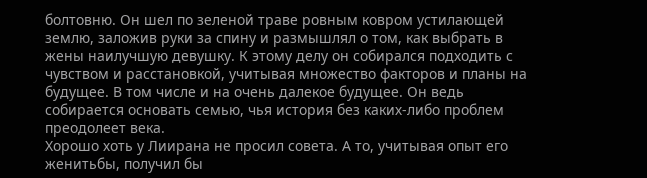болтовню. Он шел по зеленой траве ровным ковром устилающей землю, заложив руки за спину и размышлял о том, как выбрать в жены наилучшую девушку. К этому делу он собирался подходить с чувством и расстановкой, учитывая множество факторов и планы на будущее. В том числе и на очень далекое будущее. Он ведь собирается основать семью, чья история без каких-либо проблем преодолеет века.
Хорошо хоть у Лиирана не просил совета. А то, учитывая опыт его женитьбы, получил бы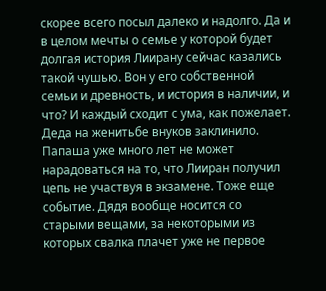скорее всего посыл далеко и надолго. Да и в целом мечты о семье у которой будет долгая история Лиирану сейчас казались такой чушью. Вон у его собственной семьи и древность, и история в наличии, и что? И каждый сходит с ума, как пожелает. Деда на женитьбе внуков заклинило. Папаша уже много лет не может нарадоваться на то, что Лииран получил цепь не участвуя в экзамене. Тоже еще событие. Дядя вообще носится со старыми вещами, за некоторыми из которых свалка плачет уже не первое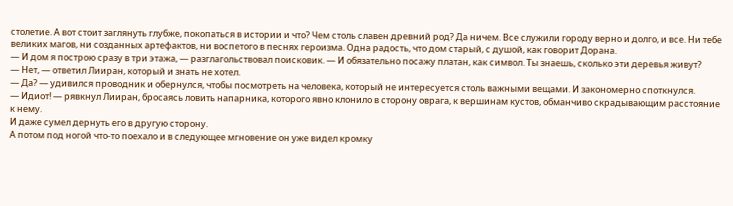столетие. А вот стоит заглянуть глубже, покопаться в истории и что? Чем столь славен древний род? Да ничем. Все служили городу верно и долго, и все. Ни тебе великих магов, ни созданных артефактов, ни воспетого в песнях героизма. Одна радость, что дом старый, с душой, как говорит Дорана.
— И дом я построю сразу в три этажа, — разглагольствовал поисковик. — И обязательно посажу платан, как символ. Ты знаешь, сколько эти деревья живут?
— Нет, — ответил Лииран, который и знать не хотел.
— Да? — удивился проводник и обернулся, чтобы посмотреть на человека, который не интересуется столь важными вещами. И закономерно споткнулся.
— Идиот! — рявкнул Лииран, бросаясь ловить напарника, которого явно клонило в сторону оврага, к вершинам кустов, обманчиво скрадывающим расстояние к нему.
И даже сумел дернуть его в другую сторону.
А потом под ногой что-то поехало и в следующее мгновение он уже видел кромку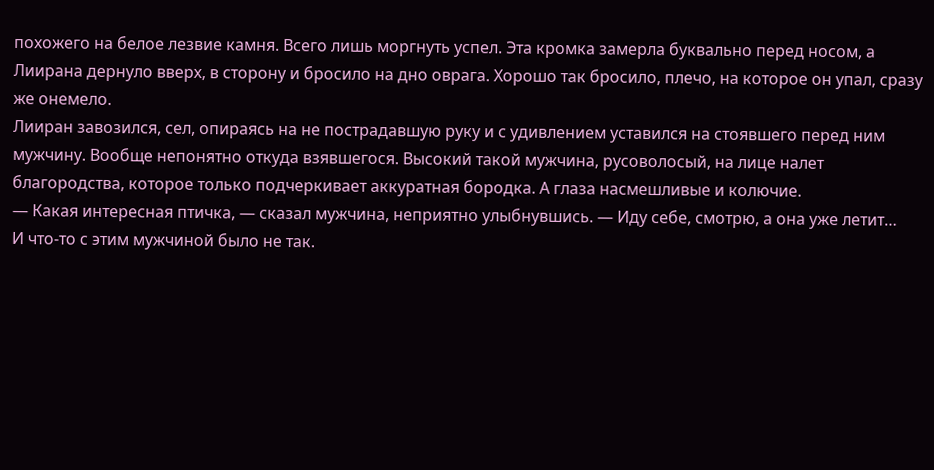похожего на белое лезвие камня. Всего лишь моргнуть успел. Эта кромка замерла буквально перед носом, а Лиирана дернуло вверх, в сторону и бросило на дно оврага. Хорошо так бросило, плечо, на которое он упал, сразу же онемело.
Лииран завозился, сел, опираясь на не пострадавшую руку и с удивлением уставился на стоявшего перед ним мужчину. Вообще непонятно откуда взявшегося. Высокий такой мужчина, русоволосый, на лице налет благородства, которое только подчеркивает аккуратная бородка. А глаза насмешливые и колючие.
— Какая интересная птичка, — сказал мужчина, неприятно улыбнувшись. — Иду себе, смотрю, а она уже летит…
И что-то с этим мужчиной было не так.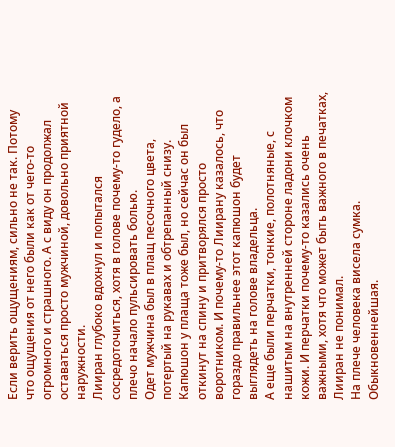Если верить ощущениям, сильно не так. Потому что ощущения от него были как от чего-то огромного и страшного. А с виду он продолжал оставаться просто мужчиной, довольно приятной наружности.
Лииран глубоко вдохнул и попытался сосредоточиться, хотя в голове почему-то гудело, а плечо начало пульсировать болью.
Одет мужчина был в плащ песочного цвета, потертый на рукавах и обтрепанный снизу. Капюшон у плаща тоже был, но сейчас он был откинут на спину и притворялся просто воротником. И почему-то Лиирану казалось, что гораздо правильнее этот капюшон будет выглядеть на голове владельца.
А еще были перчатки, тонкие, полотняные, с нашитым на внутренней стороне ладони клочком кожи. И перчатки почему-то казались очень важными, хотя что может быть важного в печатках, Лииран не понимал.
На плече человека висела сумка. Обыкновеннейшая.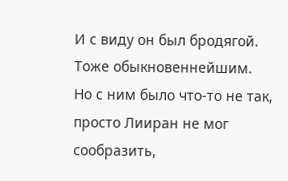И с виду он был бродягой.
Тоже обыкновеннейшим.
Но с ним было что-то не так, просто Лииран не мог сообразить,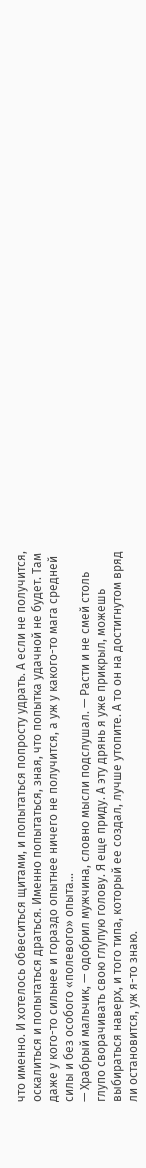что именно. И хотелось обвеситься щитами, и попытаться попросту удрать. А если не получится, оскалиться и попытаться драться. Именно попытаться, зная, что попытка удачной не будет. Там даже у кого-то сильнее и гораздо опытнее ничего не получится, а уж у какого-то мага средней силы и без особого «полевого» опыта…
— Храбрый мальчик, — одобрил мужчина, словно мысли подслушал. — Расти и не смей столь глупо сворачивать свою глупую голову. Я еще приду. А эту дрянь я уже прикрыл, можешь выбираться наверх, и того типа, который ее создал, лучше утопите. А то он на достигнутом вряд ли остановится, уж я-то знаю.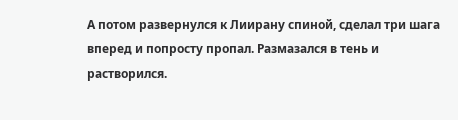А потом развернулся к Лиирану спиной, сделал три шага вперед и попросту пропал. Размазался в тень и растворился.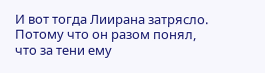И вот тогда Лиирана затрясло. Потому что он разом понял, что за тени ему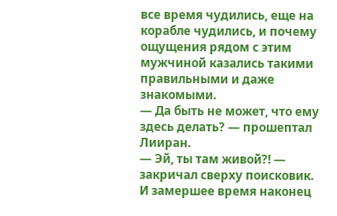все время чудились, еще на корабле чудились, и почему ощущения рядом с этим мужчиной казались такими правильными и даже знакомыми.
— Да быть не может, что ему здесь делать? — прошептал Лииран.
— Эй, ты там живой?! — закричал сверху поисковик.
И замершее время наконец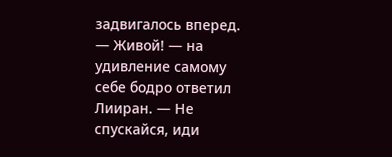задвигалось вперед.
— Живой! — на удивление самому себе бодро ответил Лииран. — Не спускайся, иди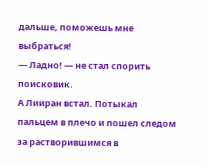дальше, поможешь мне выбраться!
— Ладно! — не стал спорить поисковик.
А Лииран встал. Потыкал пальцем в плечо и пошел следом за растворившимся в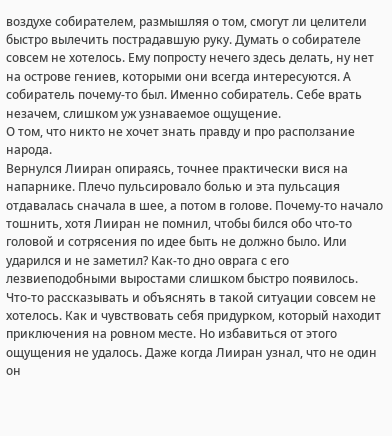воздухе собирателем, размышляя о том, смогут ли целители быстро вылечить пострадавшую руку. Думать о собирателе совсем не хотелось. Ему попросту нечего здесь делать, ну нет на острове гениев, которыми они всегда интересуются. А собиратель почему-то был. Именно собиратель. Себе врать незачем, слишком уж узнаваемое ощущение.
О том, что никто не хочет знать правду и про расползание народа.
Вернулся Лииран опираясь, точнее практически вися на напарнике. Плечо пульсировало болью и эта пульсация отдавалась сначала в шее, а потом в голове. Почему-то начало тошнить, хотя Лииран не помнил, чтобы бился обо что-то головой и сотрясения по идее быть не должно было. Или ударился и не заметил? Как-то дно оврага с его лезвиеподобными выростами слишком быстро появилось.
Что-то рассказывать и объяснять в такой ситуации совсем не хотелось. Как и чувствовать себя придурком, который находит приключения на ровном месте. Но избавиться от этого ощущения не удалось. Даже когда Лииран узнал, что не один он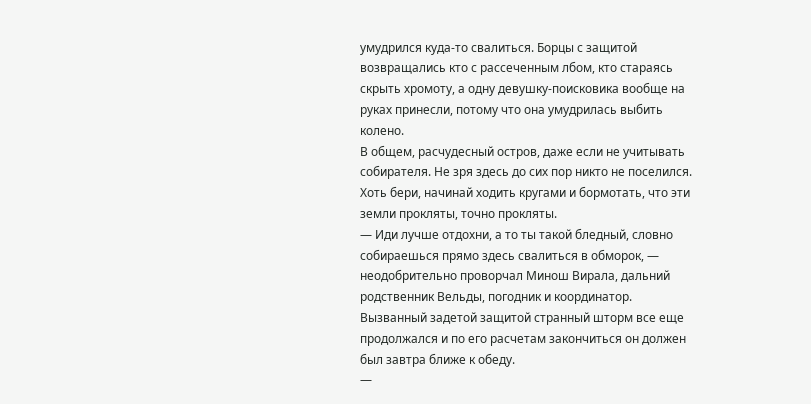умудрился куда-то свалиться. Борцы с защитой возвращались кто с рассеченным лбом, кто стараясь скрыть хромоту, а одну девушку-поисковика вообще на руках принесли, потому что она умудрилась выбить колено.
В общем, расчудесный остров, даже если не учитывать собирателя. Не зря здесь до сих пор никто не поселился.
Хоть бери, начинай ходить кругами и бормотать, что эти земли прокляты, точно прокляты.
— Иди лучше отдохни, а то ты такой бледный, словно собираешься прямо здесь свалиться в обморок, — неодобрительно проворчал Минош Вирала, дальний родственник Вельды, погодник и координатор.
Вызванный задетой защитой странный шторм все еще продолжался и по его расчетам закончиться он должен был завтра ближе к обеду.
—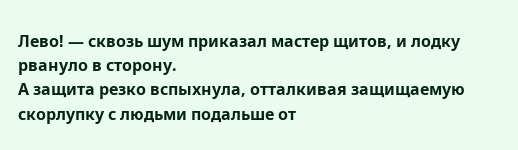Лево! — сквозь шум приказал мастер щитов, и лодку рвануло в сторону.
А защита резко вспыхнула, отталкивая защищаемую скорлупку с людьми подальше от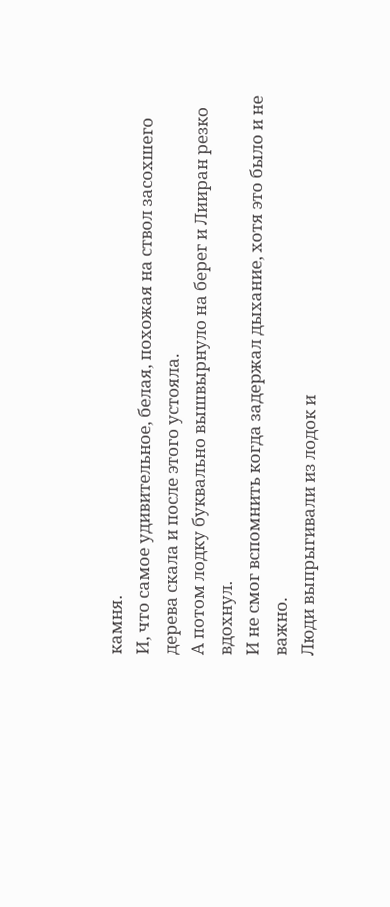камня.
И, что самое удивительное, белая, похожая на ствол засохшего дерева скала и после этого устояла.
А потом лодку буквально вышвырнуло на берег и Лииран резко вдохнул.
И не смог вспомнить когда задержал дыхание, хотя это было и не важно.
Люди выпрыгивали из лодок и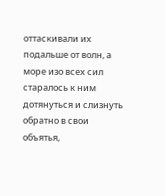оттаскивали их подальше от волн, а море изо всех сил старалось к ним дотянуться и слизнуть обратно в свои объятья,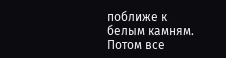поближе к белым камням.
Потом все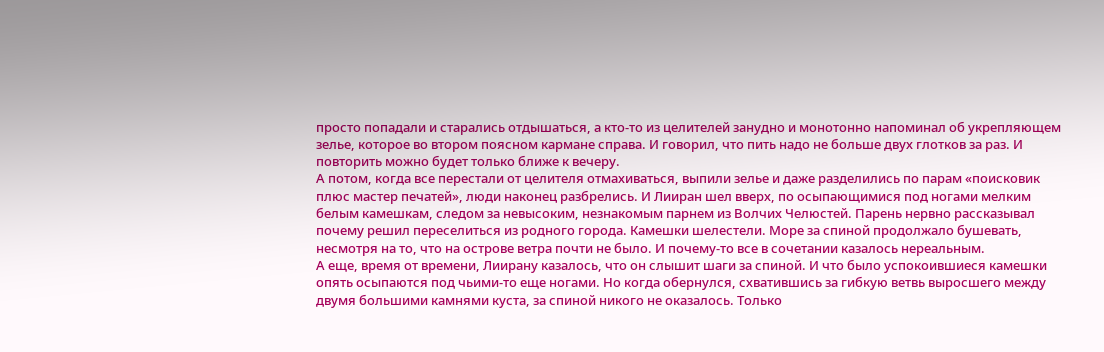просто попадали и старались отдышаться, а кто-то из целителей занудно и монотонно напоминал об укрепляющем зелье, которое во втором поясном кармане справа. И говорил, что пить надо не больше двух глотков за раз. И повторить можно будет только ближе к вечеру.
А потом, когда все перестали от целителя отмахиваться, выпили зелье и даже разделились по парам «поисковик плюс мастер печатей», люди наконец разбрелись. И Лииран шел вверх, по осыпающимися под ногами мелким белым камешкам, следом за невысоким, незнакомым парнем из Волчих Челюстей. Парень нервно рассказывал почему решил переселиться из родного города. Камешки шелестели. Море за спиной продолжало бушевать, несмотря на то, что на острове ветра почти не было. И почему-то все в сочетании казалось нереальным.
А еще, время от времени, Лиирану казалось, что он слышит шаги за спиной. И что было успокоившиеся камешки опять осыпаются под чьими-то еще ногами. Но когда обернулся, схватившись за гибкую ветвь выросшего между двумя большими камнями куста, за спиной никого не оказалось. Только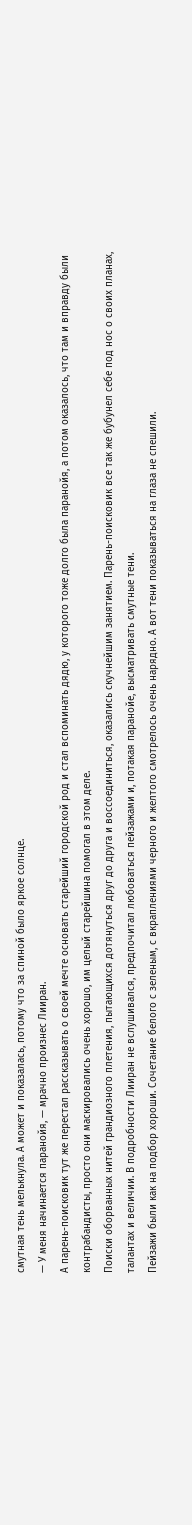смутная тень мелькнула. А может и показалась, потому что за спиной было яркое солнце.
— У меня начинается паранойя, — мрачно произнес Лииран.
А парень-поисковик тут же перестал рассказывать о своей мечте основать старейший городской род и стал вспоминать дядю, у которого тоже долго была паранойя, а потом оказалось, что там и вправду были контрабандисты, просто они маскировались очень хорошо, им целый старейшина помогал в этом деле.
Поиски оборванных нитей грандиозного плетения, пытающихся дотянуться друг до друга и воссоединиться, оказались скучнейшим занятием. Парень-поисковик все так же бубунел себе под нос о своих планах, талантах и величии. В подробности Лииран не вслушивался, предпочитал любоваться пейзажами и, потакая паранойе, высматривать смутные тени.
Пейзажи были как на подбор хороши. Сочетание белого с зеленым, с вкраплениями черного и желтого смотрелось очень нарядно. А вот тени показываться на глаза не спешили.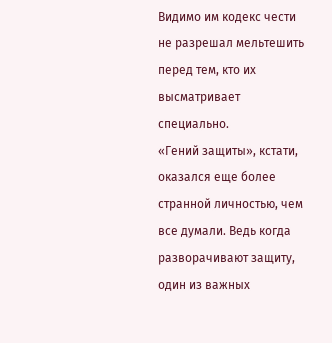Видимо им кодекс чести не разрешал мельтешить перед тем, кто их высматривает специально.
«Гений защиты», кстати, оказался еще более странной личностью, чем все думали. Ведь когда разворачивают защиту, один из важных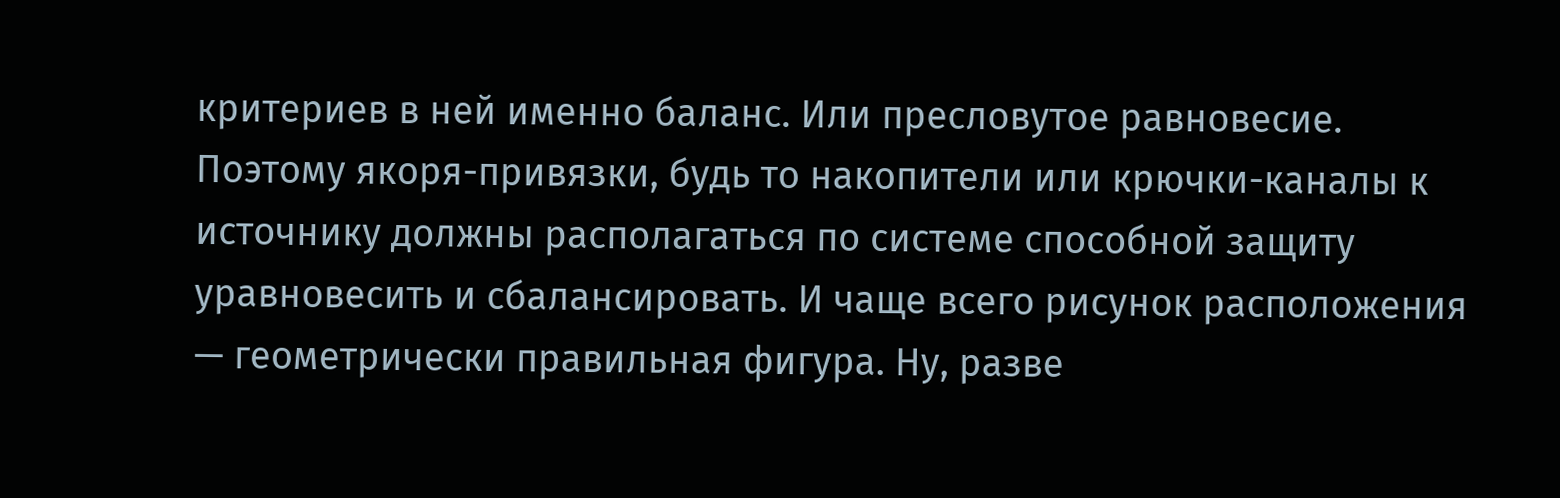критериев в ней именно баланс. Или пресловутое равновесие. Поэтому якоря-привязки, будь то накопители или крючки-каналы к источнику должны располагаться по системе способной защиту уравновесить и сбалансировать. И чаще всего рисунок расположения — геометрически правильная фигура. Ну, разве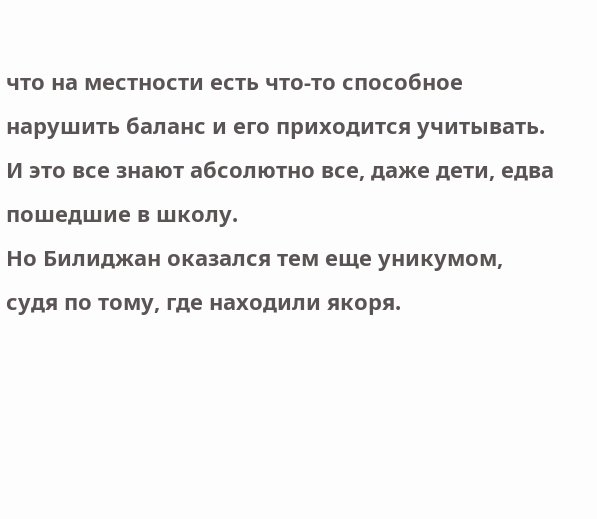что на местности есть что-то способное нарушить баланс и его приходится учитывать. И это все знают абсолютно все, даже дети, едва пошедшие в школу.
Но Билиджан оказался тем еще уникумом, судя по тому, где находили якоря.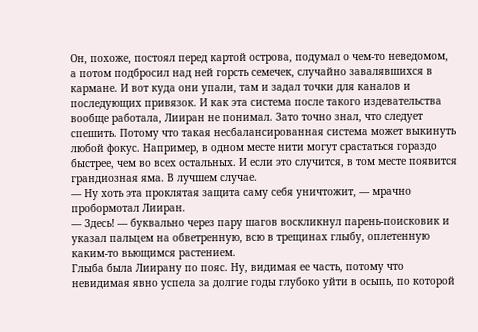Он, похоже, постоял перед картой острова, подумал о чем-то неведомом, а потом подбросил над ней горсть семечек, случайно завалявшихся в кармане. И вот куда они упали, там и задал точки для каналов и последующих привязок. И как эта система после такого издевательства вообще работала, Лииран не понимал. Зато точно знал, что следует спешить. Потому что такая несбалансированная система может выкинуть любой фокус. Например, в одном месте нити могут срастаться гораздо быстрее, чем во всех остальных. И если это случится, в том месте появится грандиозная яма. В лучшем случае.
— Ну хоть эта проклятая защита саму себя уничтожит, — мрачно пробормотал Лииран.
— Здесь! — буквально через пару шагов воскликнул парень-поисковик и указал пальцем на обветренную, всю в трещинах глыбу, оплетенную каким-то вьющимся растением.
Глыба была Лиирану по пояс. Ну, видимая ее часть, потому что невидимая явно успела за долгие годы глубоко уйти в осыпь, по которой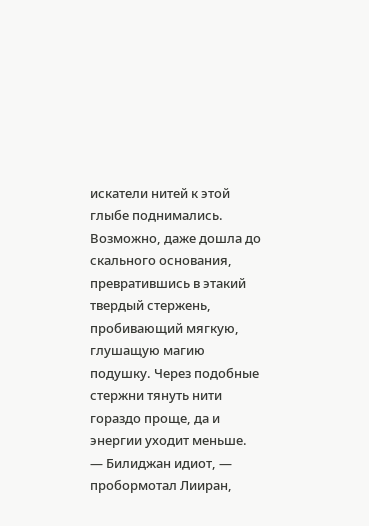искатели нитей к этой глыбе поднимались. Возможно, даже дошла до скального основания, превратившись в этакий твердый стержень, пробивающий мягкую, глушащую магию подушку. Через подобные стержни тянуть нити гораздо проще, да и энергии уходит меньше.
— Билиджан идиот, — пробормотал Лииран,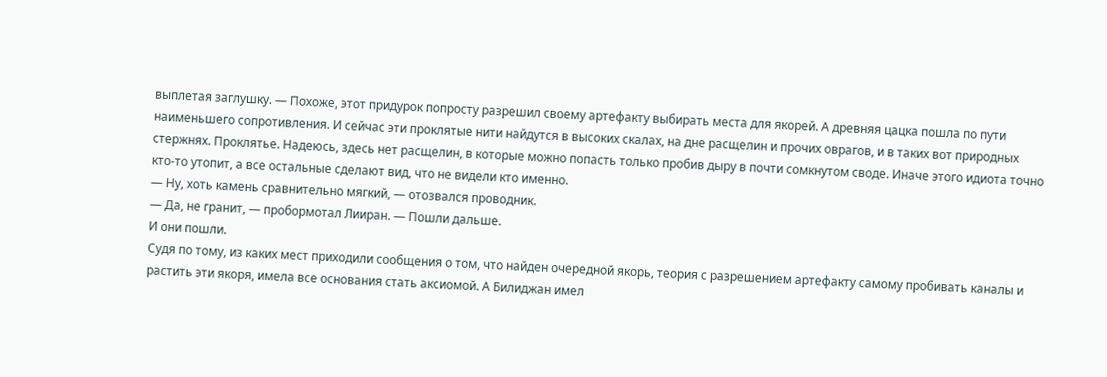выплетая заглушку. — Похоже, этот придурок попросту разрешил своему артефакту выбирать места для якорей. А древняя цацка пошла по пути наименьшего сопротивления. И сейчас эти проклятые нити найдутся в высоких скалах, на дне расщелин и прочих оврагов, и в таких вот природных стержнях. Проклятье. Надеюсь, здесь нет расщелин, в которые можно попасть только пробив дыру в почти сомкнутом своде. Иначе этого идиота точно кто-то утопит, а все остальные сделают вид, что не видели кто именно.
— Ну, хоть камень сравнительно мягкий, — отозвался проводник.
— Да, не гранит, — пробормотал Лииран. — Пошли дальше.
И они пошли.
Судя по тому, из каких мест приходили сообщения о том, что найден очередной якорь, теория с разрешением артефакту самому пробивать каналы и растить эти якоря, имела все основания стать аксиомой. А Билиджан имел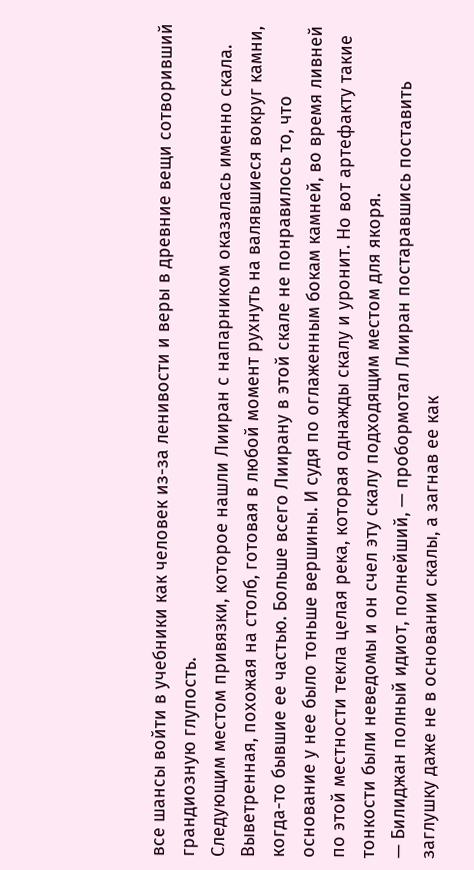все шансы войти в учебники как человек из-за ленивости и веры в древние вещи сотворивший грандиозную глупость.
Следующим местом привязки, которое нашли Лииран с напарником оказалась именно скала. Выветренная, похожая на столб, готовая в любой момент рухнуть на валявшиеся вокруг камни, когда-то бывшие ее частью. Больше всего Лиирану в этой скале не понравилось то, что основание у нее было тоньше вершины. И судя по оглаженным бокам камней, во время ливней по этой местности текла целая река, которая однажды скалу и уронит. Но вот артефакту такие тонкости были неведомы и он счел эту скалу подходящим местом для якоря.
— Билиджан полный идиот, полнейший, — пробормотал Лииран постаравшись поставить заглушку даже не в основании скалы, а загнав ее как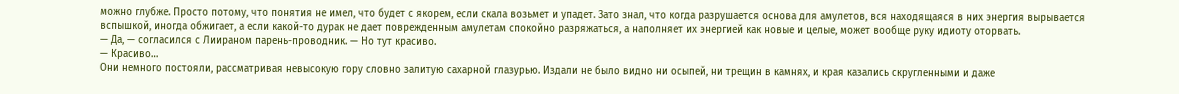можно глубже. Просто потому, что понятия не имел, что будет с якорем, если скала возьмет и упадет. Зато знал, что когда разрушается основа для амулетов, вся находящаяся в них энергия вырывается вспышкой, иногда обжигает, а если какой-то дурак не дает поврежденным амулетам спокойно разряжаться, а наполняет их энергией как новые и целые, может вообще руку идиоту оторвать.
— Да, — согласился с Лиираном парень-проводник. — Но тут красиво.
— Красиво…
Они немного постояли, рассматривая невысокую гору словно залитую сахарной глазурью. Издали не было видно ни осыпей, ни трещин в камнях, и края казались скругленными и даже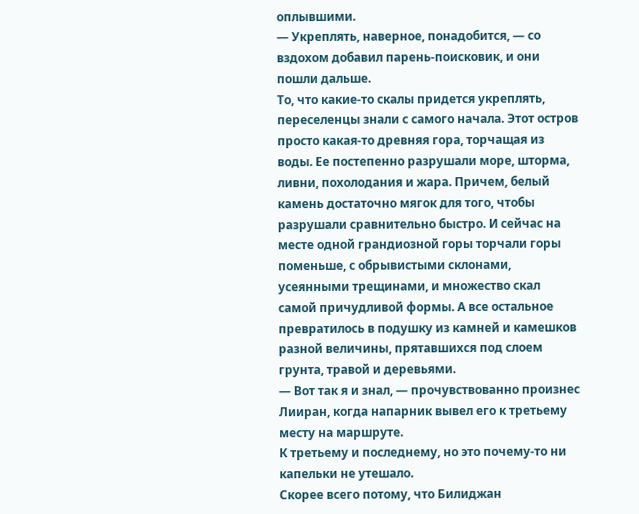оплывшими.
— Укреплять, наверное, понадобится, — со вздохом добавил парень-поисковик, и они пошли дальше.
То, что какие-то скалы придется укреплять, переселенцы знали с самого начала. Этот остров просто какая-то древняя гора, торчащая из воды. Ее постепенно разрушали море, шторма, ливни, похолодания и жара. Причем, белый камень достаточно мягок для того, чтобы разрушали сравнительно быстро. И сейчас на месте одной грандиозной горы торчали горы поменьше, с обрывистыми склонами, усеянными трещинами, и множество скал самой причудливой формы. А все остальное превратилось в подушку из камней и камешков разной величины, прятавшихся под слоем грунта, травой и деревьями.
— Вот так я и знал, — прочувствованно произнес Лииран, когда напарник вывел его к третьему месту на маршруте.
К третьему и последнему, но это почему-то ни капельки не утешало.
Скорее всего потому, что Билиджан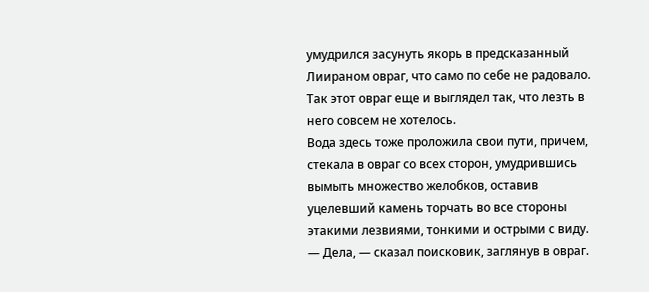умудрился засунуть якорь в предсказанный Лиираном овраг, что само по себе не радовало. Так этот овраг еще и выглядел так, что лезть в него совсем не хотелось.
Вода здесь тоже проложила свои пути, причем, стекала в овраг со всех сторон, умудрившись вымыть множество желобков, оставив уцелевший камень торчать во все стороны этакими лезвиями, тонкими и острыми с виду.
— Дела, — сказал поисковик, заглянув в овраг.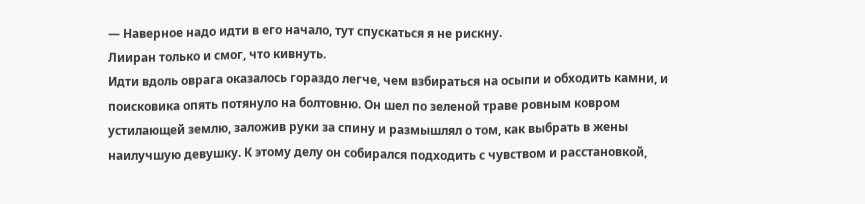— Наверное надо идти в его начало, тут спускаться я не рискну.
Лииран только и смог, что кивнуть.
Идти вдоль оврага оказалось гораздо легче, чем взбираться на осыпи и обходить камни, и поисковика опять потянуло на болтовню. Он шел по зеленой траве ровным ковром устилающей землю, заложив руки за спину и размышлял о том, как выбрать в жены наилучшую девушку. К этому делу он собирался подходить с чувством и расстановкой,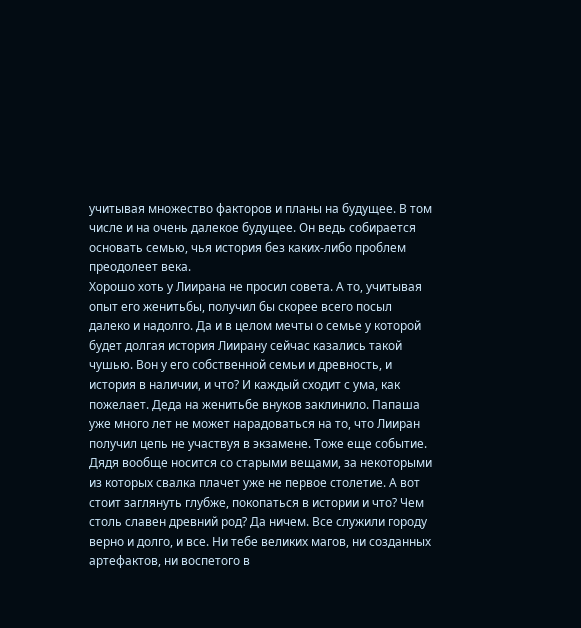учитывая множество факторов и планы на будущее. В том числе и на очень далекое будущее. Он ведь собирается основать семью, чья история без каких-либо проблем преодолеет века.
Хорошо хоть у Лиирана не просил совета. А то, учитывая опыт его женитьбы, получил бы скорее всего посыл далеко и надолго. Да и в целом мечты о семье у которой будет долгая история Лиирану сейчас казались такой чушью. Вон у его собственной семьи и древность, и история в наличии, и что? И каждый сходит с ума, как пожелает. Деда на женитьбе внуков заклинило. Папаша уже много лет не может нарадоваться на то, что Лииран получил цепь не участвуя в экзамене. Тоже еще событие. Дядя вообще носится со старыми вещами, за некоторыми из которых свалка плачет уже не первое столетие. А вот стоит заглянуть глубже, покопаться в истории и что? Чем столь славен древний род? Да ничем. Все служили городу верно и долго, и все. Ни тебе великих магов, ни созданных артефактов, ни воспетого в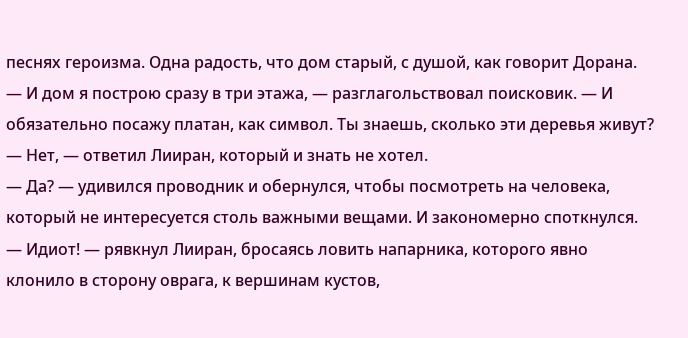песнях героизма. Одна радость, что дом старый, с душой, как говорит Дорана.
— И дом я построю сразу в три этажа, — разглагольствовал поисковик. — И обязательно посажу платан, как символ. Ты знаешь, сколько эти деревья живут?
— Нет, — ответил Лииран, который и знать не хотел.
— Да? — удивился проводник и обернулся, чтобы посмотреть на человека, который не интересуется столь важными вещами. И закономерно споткнулся.
— Идиот! — рявкнул Лииран, бросаясь ловить напарника, которого явно клонило в сторону оврага, к вершинам кустов,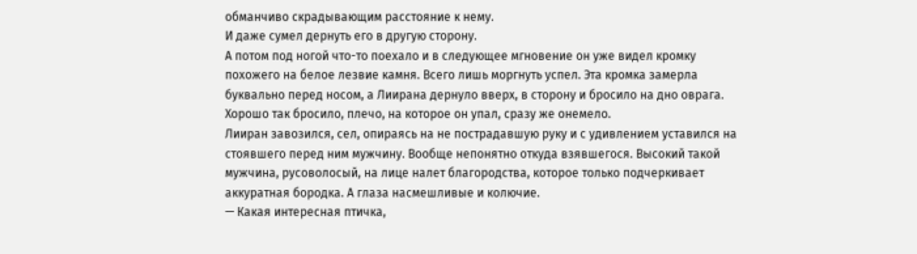обманчиво скрадывающим расстояние к нему.
И даже сумел дернуть его в другую сторону.
А потом под ногой что-то поехало и в следующее мгновение он уже видел кромку похожего на белое лезвие камня. Всего лишь моргнуть успел. Эта кромка замерла буквально перед носом, а Лиирана дернуло вверх, в сторону и бросило на дно оврага. Хорошо так бросило, плечо, на которое он упал, сразу же онемело.
Лииран завозился, сел, опираясь на не пострадавшую руку и с удивлением уставился на стоявшего перед ним мужчину. Вообще непонятно откуда взявшегося. Высокий такой мужчина, русоволосый, на лице налет благородства, которое только подчеркивает аккуратная бородка. А глаза насмешливые и колючие.
— Какая интересная птичка,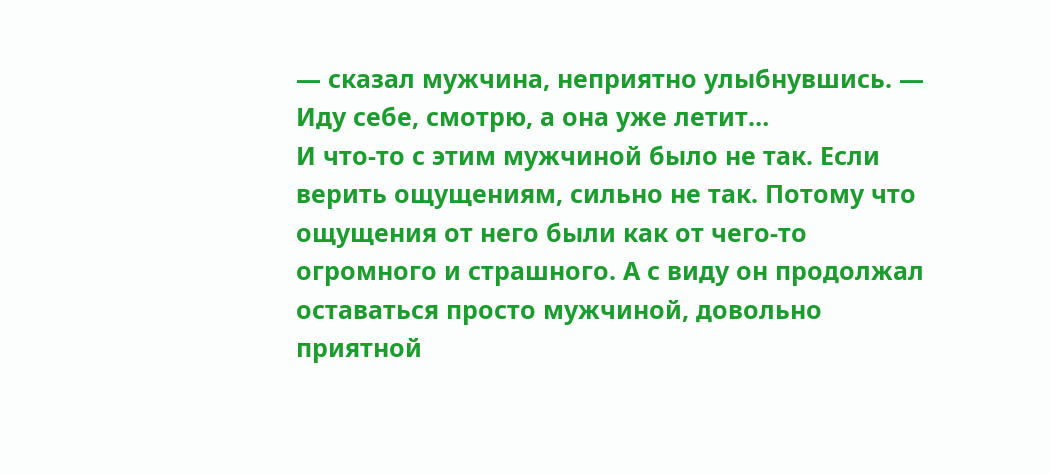— сказал мужчина, неприятно улыбнувшись. — Иду себе, смотрю, а она уже летит…
И что-то с этим мужчиной было не так. Если верить ощущениям, сильно не так. Потому что ощущения от него были как от чего-то огромного и страшного. А с виду он продолжал оставаться просто мужчиной, довольно приятной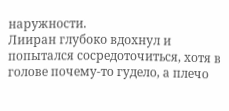наружности.
Лииран глубоко вдохнул и попытался сосредоточиться, хотя в голове почему-то гудело, а плечо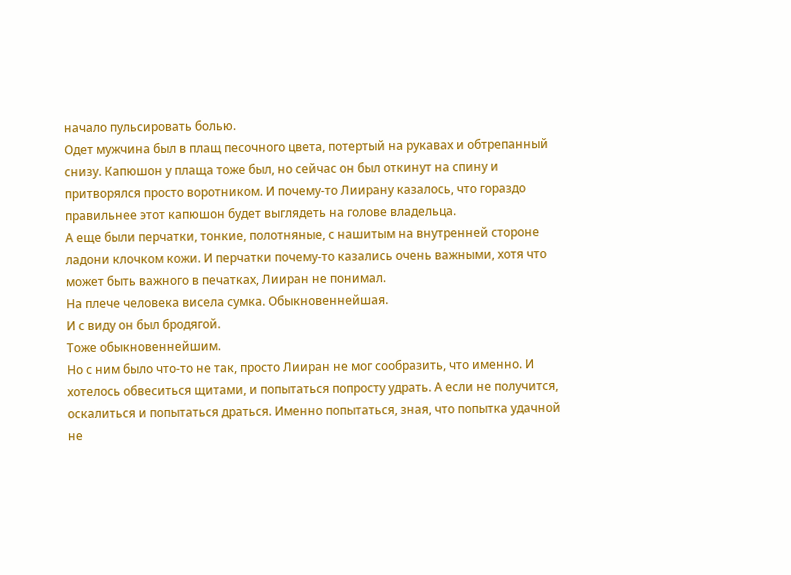начало пульсировать болью.
Одет мужчина был в плащ песочного цвета, потертый на рукавах и обтрепанный снизу. Капюшон у плаща тоже был, но сейчас он был откинут на спину и притворялся просто воротником. И почему-то Лиирану казалось, что гораздо правильнее этот капюшон будет выглядеть на голове владельца.
А еще были перчатки, тонкие, полотняные, с нашитым на внутренней стороне ладони клочком кожи. И перчатки почему-то казались очень важными, хотя что может быть важного в печатках, Лииран не понимал.
На плече человека висела сумка. Обыкновеннейшая.
И с виду он был бродягой.
Тоже обыкновеннейшим.
Но с ним было что-то не так, просто Лииран не мог сообразить, что именно. И хотелось обвеситься щитами, и попытаться попросту удрать. А если не получится, оскалиться и попытаться драться. Именно попытаться, зная, что попытка удачной не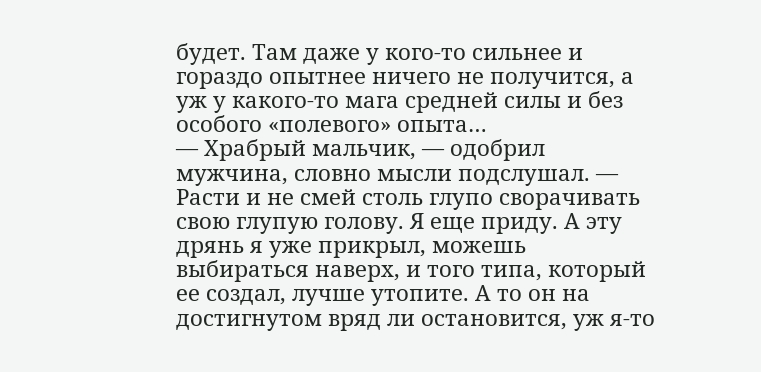будет. Там даже у кого-то сильнее и гораздо опытнее ничего не получится, а уж у какого-то мага средней силы и без особого «полевого» опыта…
— Храбрый мальчик, — одобрил мужчина, словно мысли подслушал. — Расти и не смей столь глупо сворачивать свою глупую голову. Я еще приду. А эту дрянь я уже прикрыл, можешь выбираться наверх, и того типа, который ее создал, лучше утопите. А то он на достигнутом вряд ли остановится, уж я-то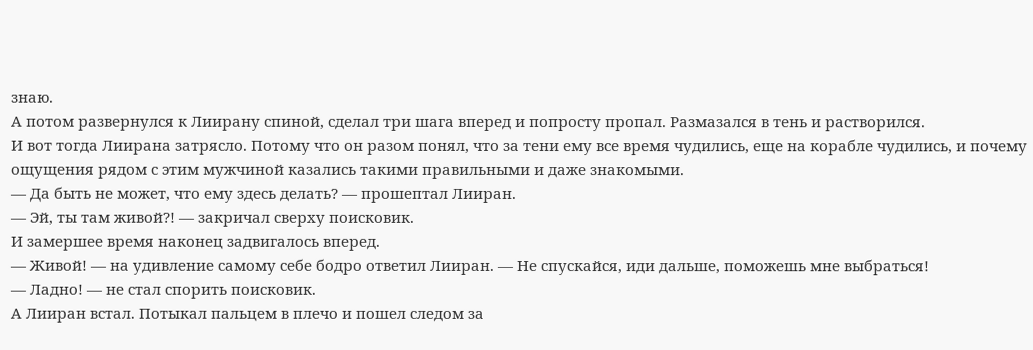знаю.
А потом развернулся к Лиирану спиной, сделал три шага вперед и попросту пропал. Размазался в тень и растворился.
И вот тогда Лиирана затрясло. Потому что он разом понял, что за тени ему все время чудились, еще на корабле чудились, и почему ощущения рядом с этим мужчиной казались такими правильными и даже знакомыми.
— Да быть не может, что ему здесь делать? — прошептал Лииран.
— Эй, ты там живой?! — закричал сверху поисковик.
И замершее время наконец задвигалось вперед.
— Живой! — на удивление самому себе бодро ответил Лииран. — Не спускайся, иди дальше, поможешь мне выбраться!
— Ладно! — не стал спорить поисковик.
А Лииран встал. Потыкал пальцем в плечо и пошел следом за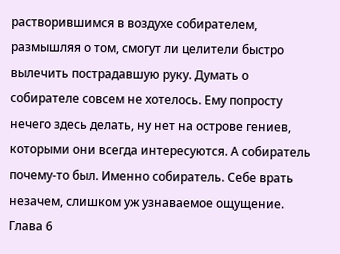растворившимся в воздухе собирателем, размышляя о том, смогут ли целители быстро вылечить пострадавшую руку. Думать о собирателе совсем не хотелось. Ему попросту нечего здесь делать, ну нет на острове гениев, которыми они всегда интересуются. А собиратель почему-то был. Именно собиратель. Себе врать незачем, слишком уж узнаваемое ощущение.
Глава 6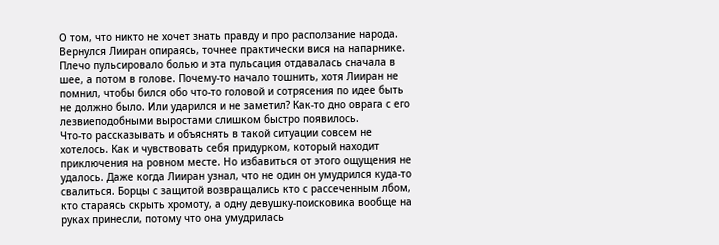О том, что никто не хочет знать правду и про расползание народа.
Вернулся Лииран опираясь, точнее практически вися на напарнике. Плечо пульсировало болью и эта пульсация отдавалась сначала в шее, а потом в голове. Почему-то начало тошнить, хотя Лииран не помнил, чтобы бился обо что-то головой и сотрясения по идее быть не должно было. Или ударился и не заметил? Как-то дно оврага с его лезвиеподобными выростами слишком быстро появилось.
Что-то рассказывать и объяснять в такой ситуации совсем не хотелось. Как и чувствовать себя придурком, который находит приключения на ровном месте. Но избавиться от этого ощущения не удалось. Даже когда Лииран узнал, что не один он умудрился куда-то свалиться. Борцы с защитой возвращались кто с рассеченным лбом, кто стараясь скрыть хромоту, а одну девушку-поисковика вообще на руках принесли, потому что она умудрилась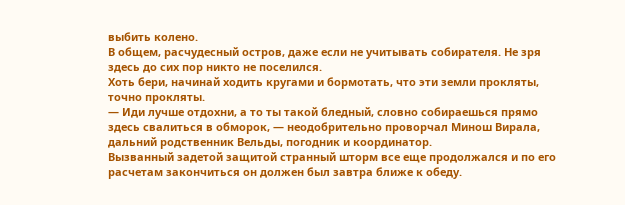выбить колено.
В общем, расчудесный остров, даже если не учитывать собирателя. Не зря здесь до сих пор никто не поселился.
Хоть бери, начинай ходить кругами и бормотать, что эти земли прокляты, точно прокляты.
— Иди лучше отдохни, а то ты такой бледный, словно собираешься прямо здесь свалиться в обморок, — неодобрительно проворчал Минош Вирала, дальний родственник Вельды, погодник и координатор.
Вызванный задетой защитой странный шторм все еще продолжался и по его расчетам закончиться он должен был завтра ближе к обеду.